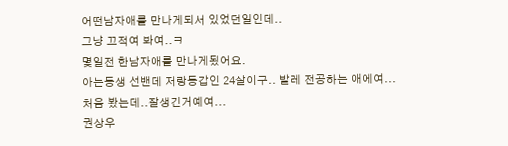어떤남자애를 만나게되서 있었던일인데..
그냥 끄적여 봐여..ㅋ
몇일전 한남자애를 만나게됬어요.
아는동생 선밴데 저랑동갑인 24살이구.. 발레 전공하는 애에여...
처음 봤는데..잘생긴거예여...
권상우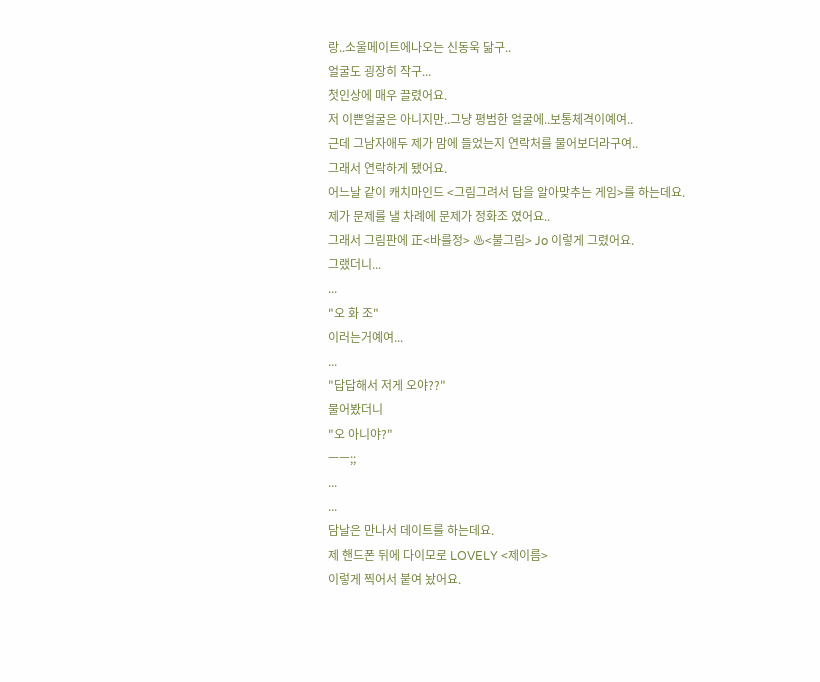랑..소울메이트에나오는 신동욱 닮구..
얼굴도 굉장히 작구...
첫인상에 매우 끌렸어요.
저 이쁜얼굴은 아니지만..그냥 평범한 얼굴에..보통체격이예여..
근데 그남자애두 제가 맘에 들었는지 연락처를 물어보더라구여..
그래서 연락하게 됐어요.
어느날 같이 캐치마인드 <그림그려서 답을 알아맞추는 게임>를 하는데요.
제가 문제를 낼 차례에 문제가 정화조 였어요..
그래서 그림판에 正<바를정> ♨<불그림> Jo 이렇게 그렸어요.
그랬더니...
...
"오 화 조"
이러는거예여...
...
"답답해서 저게 오야??"
물어봤더니
"오 아니야?"
ㅡㅡ;;
...
...
담날은 만나서 데이트를 하는데요.
제 핸드폰 뒤에 다이모로 LOVELY <제이름>
이렇게 찍어서 붙여 놨어요.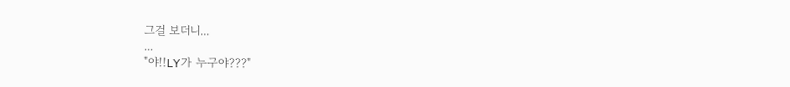그걸 보더니...
...
"야!!LY가 누구야???"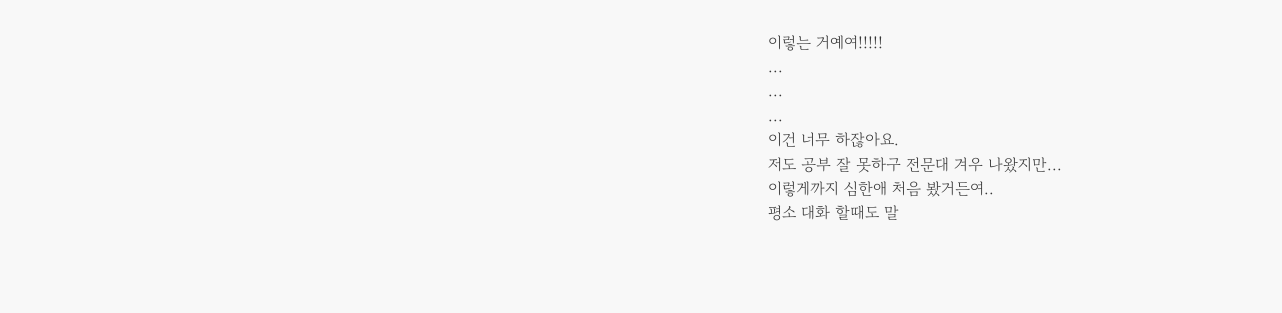이렇는 거예여!!!!!
...
...
...
이건 너무 하잖아요.
저도 공부 잘 못하구 전문대 겨우 나왔지만...
이렇게까지 심한애 처음 봤거든여..
평소 대화 할때도 말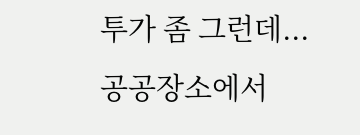투가 좀 그런데...
공공장소에서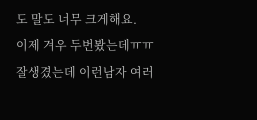도 말도 너무 크게해요.
이제 겨우 두번봤는데ㅠㅠ
잘생겼는데 이런남자 여러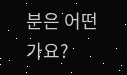분은 어떤가요?